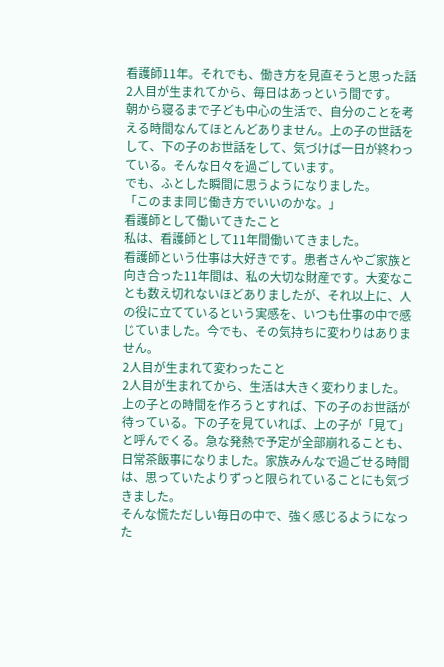看護師11年。それでも、働き方を見直そうと思った話
2人目が生まれてから、毎日はあっという間です。
朝から寝るまで子ども中心の生活で、自分のことを考える時間なんてほとんどありません。上の子の世話をして、下の子のお世話をして、気づけば一日が終わっている。そんな日々を過ごしています。
でも、ふとした瞬間に思うようになりました。
「このまま同じ働き方でいいのかな。」
看護師として働いてきたこと
私は、看護師として11年間働いてきました。
看護師という仕事は大好きです。患者さんやご家族と向き合った11年間は、私の大切な財産です。大変なことも数え切れないほどありましたが、それ以上に、人の役に立てているという実感を、いつも仕事の中で感じていました。今でも、その気持ちに変わりはありません。
2人目が生まれて変わったこと
2人目が生まれてから、生活は大きく変わりました。
上の子との時間を作ろうとすれば、下の子のお世話が待っている。下の子を見ていれば、上の子が「見て」と呼んでくる。急な発熱で予定が全部崩れることも、日常茶飯事になりました。家族みんなで過ごせる時間は、思っていたよりずっと限られていることにも気づきました。
そんな慌ただしい毎日の中で、強く感じるようになった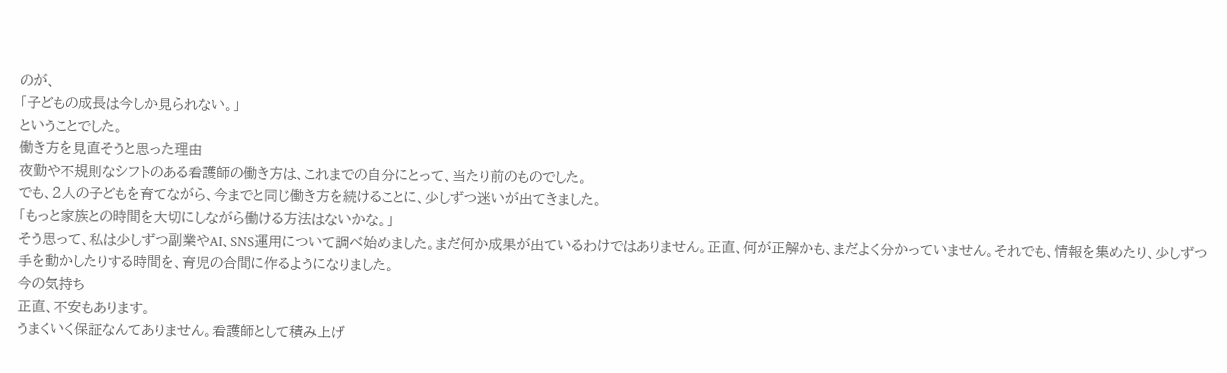のが、
「子どもの成長は今しか見られない。」
ということでした。
働き方を見直そうと思った理由
夜勤や不規則なシフトのある看護師の働き方は、これまでの自分にとって、当たり前のものでした。
でも、2人の子どもを育てながら、今までと同じ働き方を続けることに、少しずつ迷いが出てきました。
「もっと家族との時間を大切にしながら働ける方法はないかな。」
そう思って、私は少しずつ副業やAI、SNS運用について調べ始めました。まだ何か成果が出ているわけではありません。正直、何が正解かも、まだよく分かっていません。それでも、情報を集めたり、少しずつ手を動かしたりする時間を、育児の合間に作るようになりました。
今の気持ち
正直、不安もあります。
うまくいく保証なんてありません。看護師として積み上げ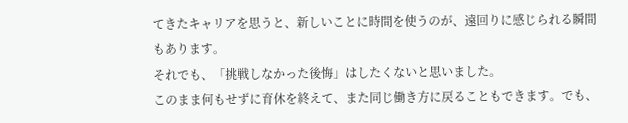てきたキャリアを思うと、新しいことに時間を使うのが、遠回りに感じられる瞬間もあります。
それでも、「挑戦しなかった後悔」はしたくないと思いました。
このまま何もせずに育休を終えて、また同じ働き方に戻ることもできます。でも、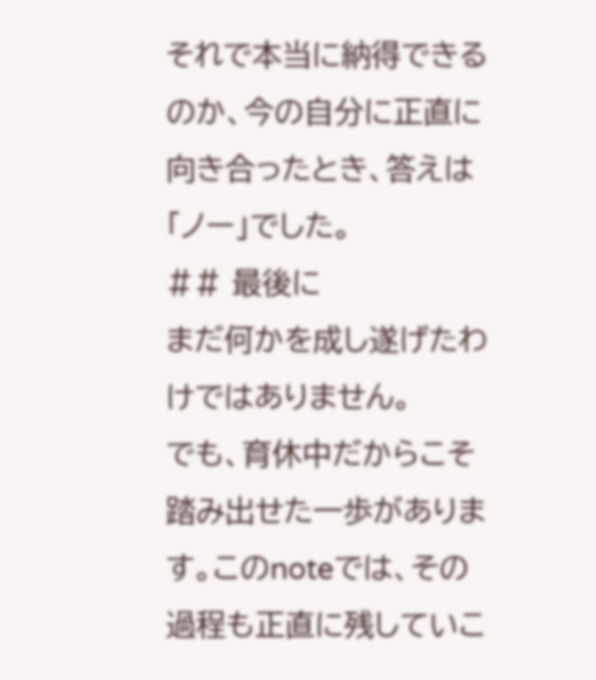それで本当に納得できるのか、今の自分に正直に向き合ったとき、答えは「ノー」でした。
## 最後に
まだ何かを成し遂げたわけではありません。
でも、育休中だからこそ踏み出せた一歩があります。このnoteでは、その過程も正直に残していこ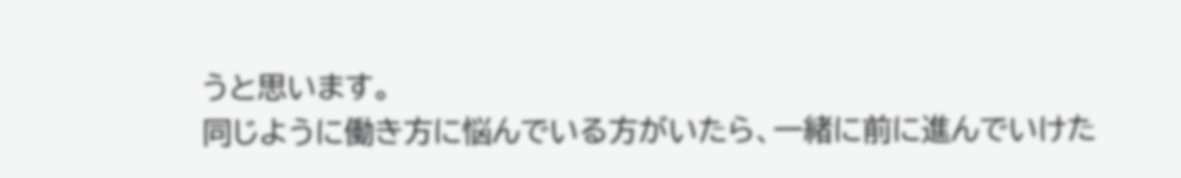うと思います。
同じように働き方に悩んでいる方がいたら、一緒に前に進んでいけた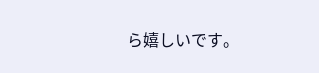ら嬉しいです。